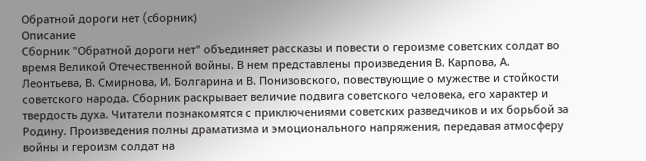Обратной дороги нет (cборник)
Описание
Сборник "Обратной дороги нет" объединяет рассказы и повести о героизме советских солдат во время Великой Отечественной войны. В нем представлены произведения В. Карпова, А. Леонтьева, В. Смирнова, И. Болгарина и В. Понизовского, повествующие о мужестве и стойкости советского народа. Сборник раскрывает величие подвига советского человека, его характер и твердость духа. Читатели познакомятся с приключениями советских разведчиков и их борьбой за Родину. Произведения полны драматизма и эмоционального напряжения, передавая атмосферу войны и героизм солдат на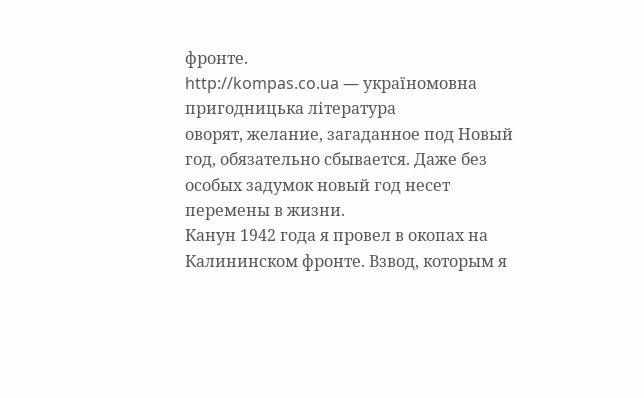фронте.
http://kompas.co.ua — україномовна пригодницька література
оворят, желание, загаданное под Новый год, обязательно сбывается. Даже без особых задумок новый год несет перемены в жизни.
Канун 1942 года я провел в окопах на Калининском фронте. Взвод, которым я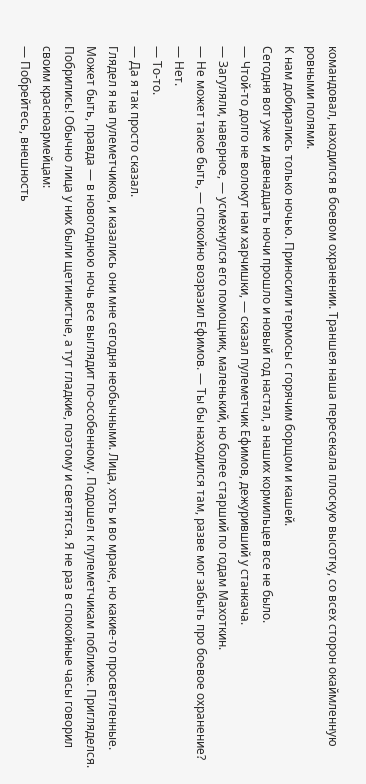командовал, находился в боевом охранении. Траншея наша пересекала плоскую высотку, со всех сторон окаймленную ровными полями.
К нам добирались только ночью. Приносили термосы с горячим борщом и кашей.
Сегодня вот уже и двенадцать ночи прошло и новый год настал, а наших кормильцев все не было.
— Чтой-то долго не волокут нам харчишки, — сказал пулеметчик Ефимов, дежуривший у станкача.
— Загуляли, наверное, — усмехнулся его помощник, маленький, но более старший по годам Махоткин.
— Не может такое быть, — спокойно возразил Ефимов. — Ты бы находился там, разве мог забыть про боевое охранение?
— Нет.
— То-то.
— Да я так просто сказал.
Глядел я на пулеметчиков, и казались они мне сегодня необычными. Лица, хоть и во мраке, но какие-то просветленные. Может быть, правда — в новогоднюю ночь все выглядит по-особенному. Подошел к пулеметчикам поближе. Пригляделся. Побрились! Обычно лица у них были щетинистые, а тут гладкие, поэтому и светятся. Я не раз в спокойные часы говорил своим красноармейцам:
— Побрейтесь, внешность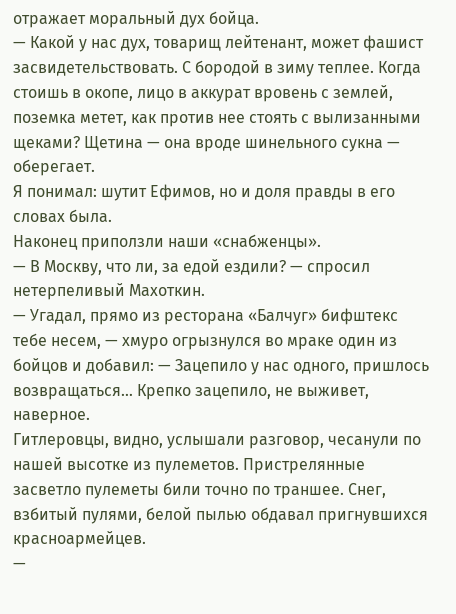отражает моральный дух бойца.
— Какой у нас дух, товарищ лейтенант, может фашист засвидетельствовать. С бородой в зиму теплее. Когда стоишь в окопе, лицо в аккурат вровень с землей, поземка метет, как против нее стоять с вылизанными щеками? Щетина — она вроде шинельного сукна — оберегает.
Я понимал: шутит Ефимов, но и доля правды в его словах была.
Наконец приползли наши «снабженцы».
— В Москву, что ли, за едой ездили? — спросил нетерпеливый Махоткин.
— Угадал, прямо из ресторана «Балчуг» бифштекс тебе несем, — хмуро огрызнулся во мраке один из бойцов и добавил: — Зацепило у нас одного, пришлось возвращаться… Крепко зацепило, не выживет, наверное.
Гитлеровцы, видно, услышали разговор, чесанули по нашей высотке из пулеметов. Пристрелянные засветло пулеметы били точно по траншее. Снег, взбитый пулями, белой пылью обдавал пригнувшихся красноармейцев.
—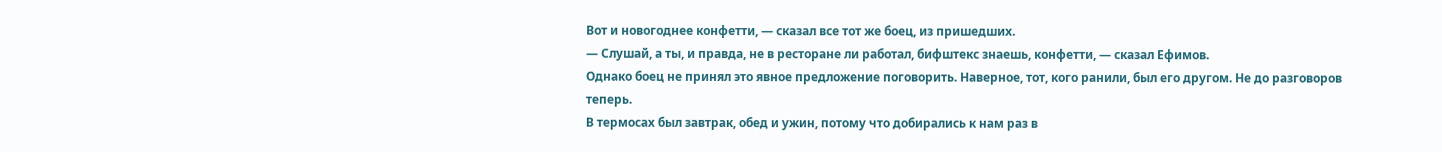Вот и новогоднее конфетти, — сказал все тот же боец, из пришедших.
— Слушай, а ты, и правда, не в ресторане ли работал, бифштекс знаешь, конфетти, — сказал Ефимов.
Однако боец не принял это явное предложение поговорить. Наверное, тот, кого ранили, был его другом. Не до разговоров теперь.
В термосах был завтрак, обед и ужин, потому что добирались к нам раз в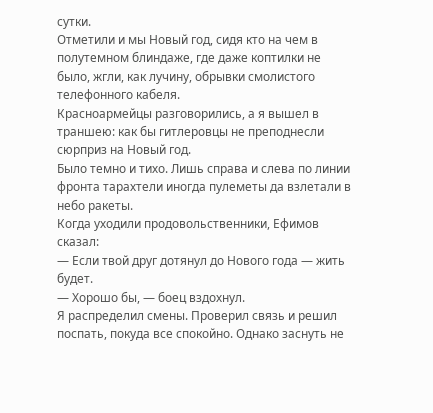сутки.
Отметили и мы Новый год, сидя кто на чем в полутемном блиндаже, где даже коптилки не было, жгли, как лучину, обрывки смолистого телефонного кабеля.
Красноармейцы разговорились, а я вышел в траншею: как бы гитлеровцы не преподнесли сюрприз на Новый год.
Было темно и тихо. Лишь справа и слева по линии фронта тарахтели иногда пулеметы да взлетали в небо ракеты.
Когда уходили продовольственники, Ефимов сказал:
— Если твой друг дотянул до Нового года — жить будет.
— Хорошо бы, — боец вздохнул.
Я распределил смены. Проверил связь и решил поспать, покуда все спокойно. Однако заснуть не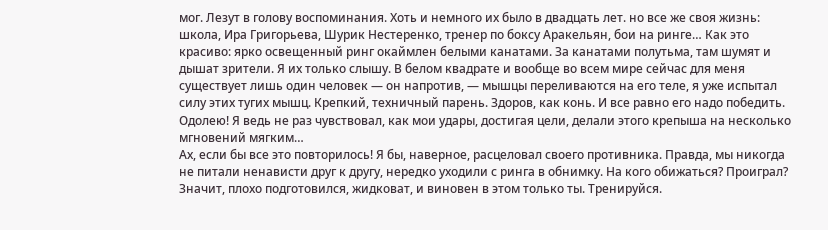мог. Лезут в голову воспоминания. Хоть и немного их было в двадцать лет. но все же своя жизнь: школа, Ира Григорьева, Шурик Нестеренко, тренер по боксу Аракельян, бои на ринге… Как это красиво: ярко освещенный ринг окаймлен белыми канатами. За канатами полутьма, там шумят и дышат зрители. Я их только слышу. В белом квадрате и вообще во всем мире сейчас для меня существует лишь один человек — он напротив, — мышцы переливаются на его теле, я уже испытал силу этих тугих мышц. Крепкий, техничный парень. Здоров, как конь. И все равно его надо победить. Одолею! Я ведь не раз чувствовал, как мои удары, достигая цели, делали этого крепыша на несколько мгновений мягким…
Ах, если бы все это повторилось! Я бы, наверное, расцеловал своего противника. Правда, мы никогда не питали ненависти друг к другу, нередко уходили с ринга в обнимку. На кого обижаться? Проиграл? Значит, плохо подготовился, жидковат, и виновен в этом только ты. Тренируйся.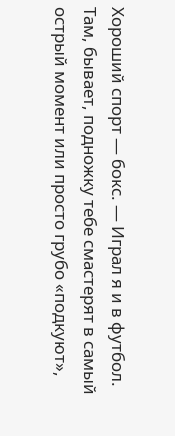Хороший спорт — бокс. — Играл я и в футбол. Там, бывает, подножку тебе смастерят в самый острый момент или просто грубо «подкуют»,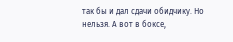так бы и дал сдачи обидчику. Но нельзя. А вот в боксе,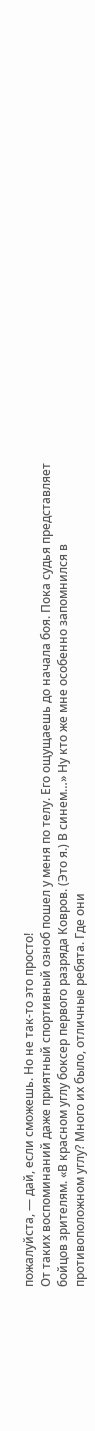пожалуйста, — дай, если сможешь. Но не так-то это просто!
От таких воспоминаний даже приятный спортивный озноб пошел у меня по телу. Его ощущаешь до начала боя. Пока судья представляет бойцов зрителям. «В красном углу боксер первого разряда Ковров. (Это я.) В синем…» Ну кто же мне особенно запомнился в противоположном углу? Много их было, отличные ребята. Где они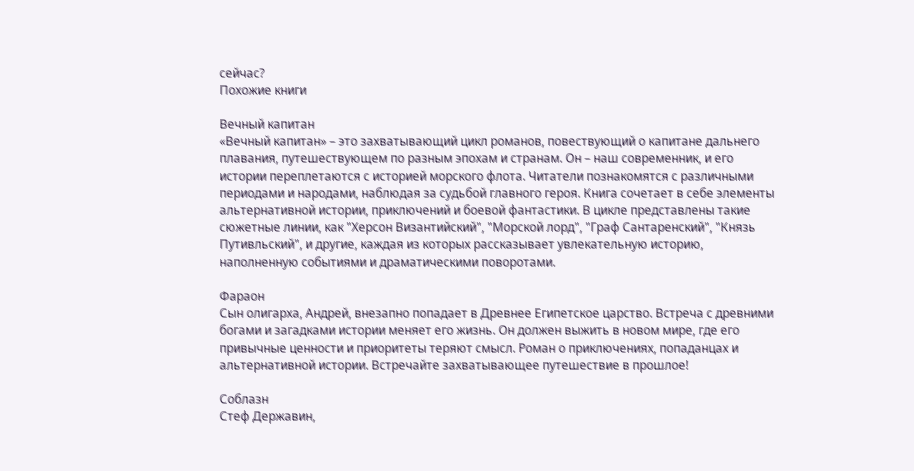сейчас?
Похожие книги

Вечный капитан
«Вечный капитан» – это захватывающий цикл романов, повествующий о капитане дальнего плавания, путешествующем по разным эпохам и странам. Он – наш современник, и его истории переплетаются с историей морского флота. Читатели познакомятся с различными периодами и народами, наблюдая за судьбой главного героя. Книга сочетает в себе элементы альтернативной истории, приключений и боевой фантастики. В цикле представлены такие сюжетные линии, как "Херсон Византийский", "Морской лорд", "Граф Сантаренский", "Князь Путивльский", и другие, каждая из которых рассказывает увлекательную историю, наполненную событиями и драматическими поворотами.

Фараон
Сын олигарха, Андрей, внезапно попадает в Древнее Египетское царство. Встреча с древними богами и загадками истории меняет его жизнь. Он должен выжить в новом мире, где его привычные ценности и приоритеты теряют смысл. Роман о приключениях, попаданцах и альтернативной истории. Встречайте захватывающее путешествие в прошлое!

Соблазн
Стеф Державин,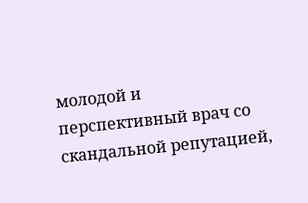молодой и перспективный врач со скандальной репутацией,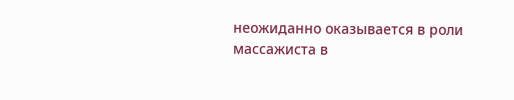неожиданно оказывается в роли массажиста в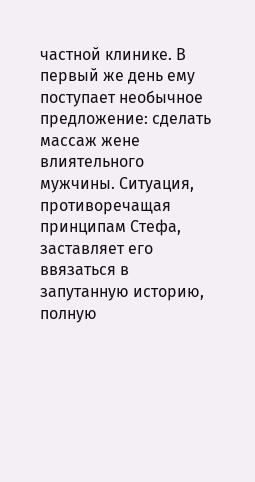частной клинике. В первый же день ему поступает необычное предложение: сделать массаж жене влиятельного мужчины. Ситуация, противоречащая принципам Стефа, заставляет его ввязаться в запутанную историю, полную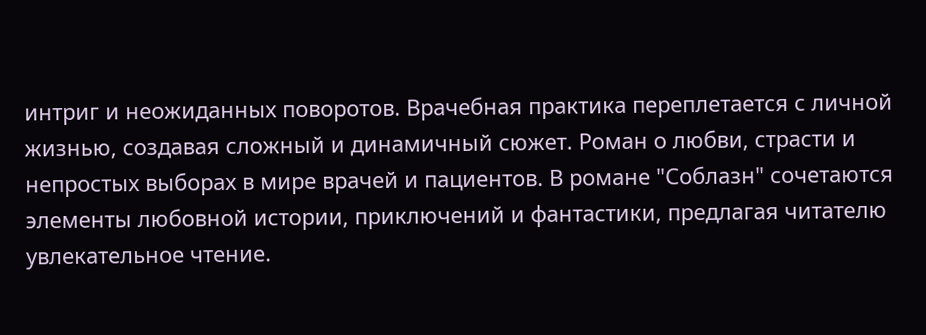интриг и неожиданных поворотов. Врачебная практика переплетается с личной жизнью, создавая сложный и динамичный сюжет. Роман о любви, страсти и непростых выборах в мире врачей и пациентов. В романе "Соблазн" сочетаются элементы любовной истории, приключений и фантастики, предлагая читателю увлекательное чтение.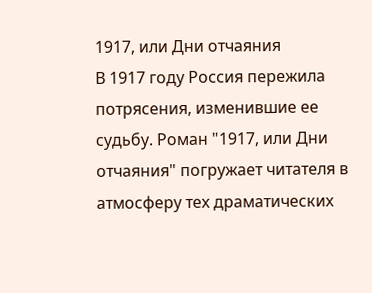1917, или Дни отчаяния
В 1917 году Россия пережила потрясения, изменившие ее судьбу. Роман "1917, или Дни отчаяния" погружает читателя в атмосферу тех драматических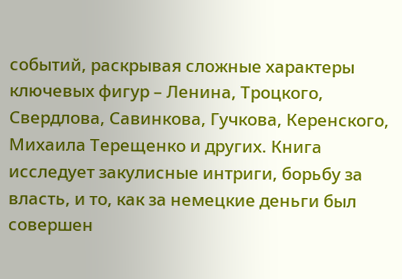событий, раскрывая сложные характеры ключевых фигур – Ленина, Троцкого, Свердлова, Савинкова, Гучкова, Керенского, Михаила Терещенко и других. Книга исследует закулисные интриги, борьбу за власть, и то, как за немецкие деньги был совершен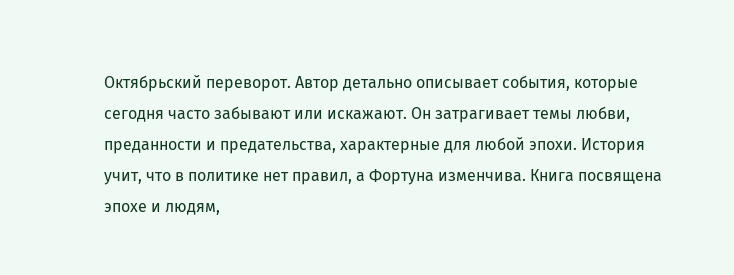Октябрьский переворот. Автор детально описывает события, которые сегодня часто забывают или искажают. Он затрагивает темы любви, преданности и предательства, характерные для любой эпохи. История учит, что в политике нет правил, а Фортуна изменчива. Книга посвящена эпохе и людям,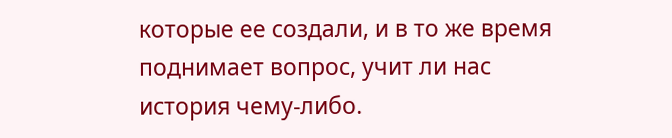которые ее создали, и в то же время поднимает вопрос, учит ли нас история чему-либо.